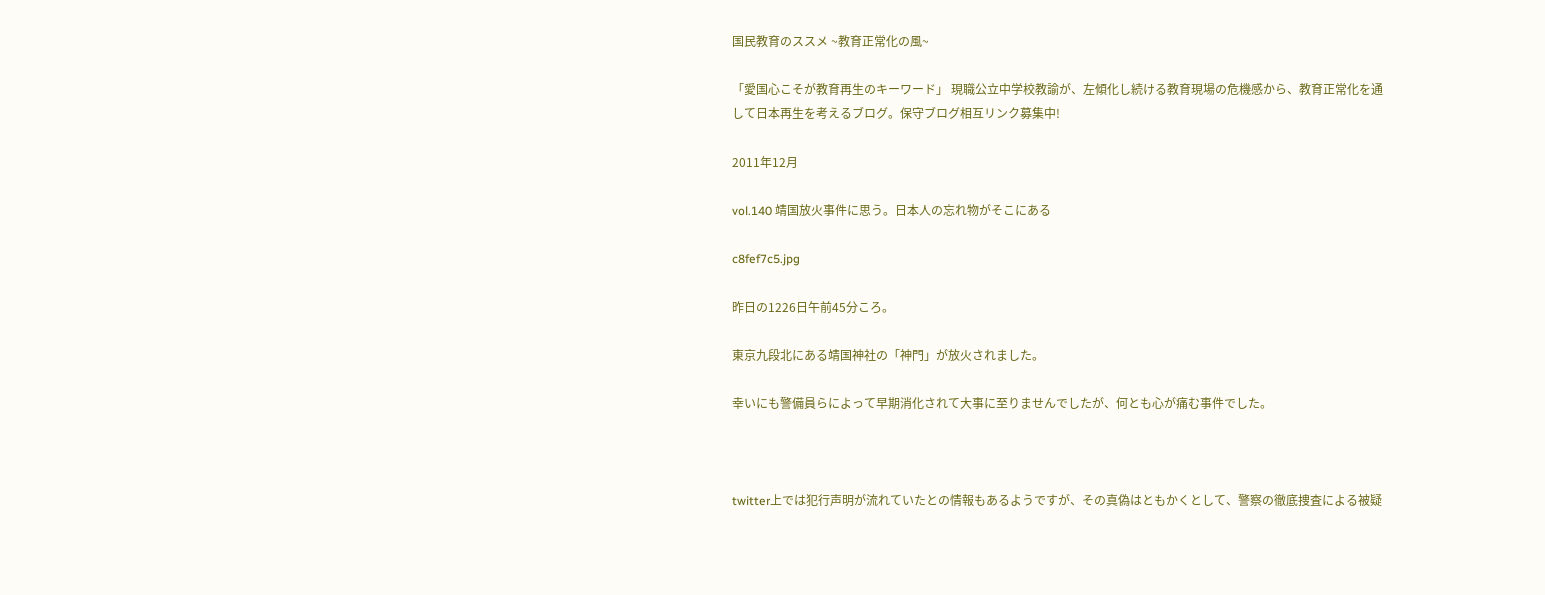国民教育のススメ ~教育正常化の風~

「愛国心こそが教育再生のキーワード」 現職公立中学校教諭が、左傾化し続ける教育現場の危機感から、教育正常化を通して日本再生を考えるブログ。保守ブログ相互リンク募集中!

2011年12月

vol.140 靖国放火事件に思う。日本人の忘れ物がそこにある

c8fef7c5.jpg

昨日の1226日午前45分ころ。

東京九段北にある靖国神社の「神門」が放火されました。

幸いにも警備員らによって早期消化されて大事に至りませんでしたが、何とも心が痛む事件でした。



twitter上では犯行声明が流れていたとの情報もあるようですが、その真偽はともかくとして、警察の徹底捜査による被疑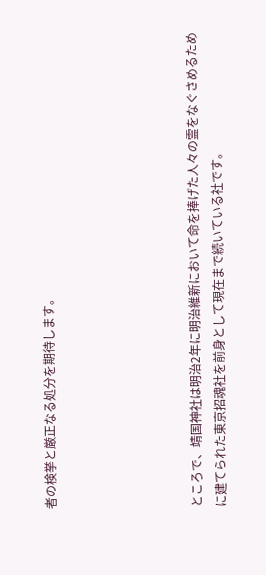者の検挙と厳正なる処分を期待します。





ところで、靖国神社は明治2年に明治維新において命を捧げた人々の霊をなぐさめるために建てられた東京招魂社を前身として現在まで続いている社です。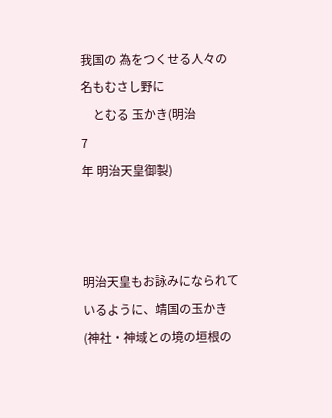我国の 為をつくせる人々の 名もむさし野に
    とむる 玉かき(明治
7
年 明治天皇御製)



明治天皇もお詠みになられているように、靖国の玉かき(神社・神域との境の垣根の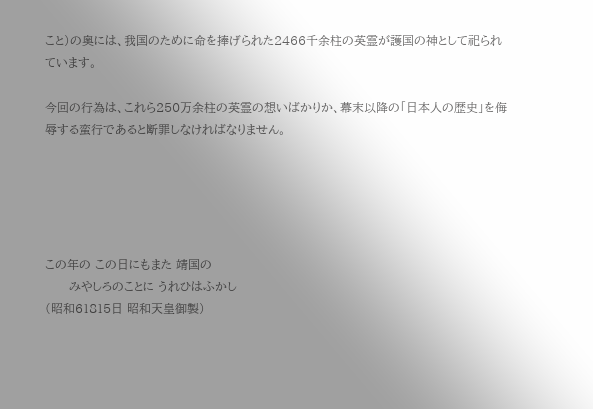こと)の奥には、我国のために命を捧げられた2466千余柱の英霊が護国の神として祀られています。

今回の行為は、これら250万余柱の英霊の想いばかりか、幕末以降の「日本人の歴史」を侮辱する蛮行であると断罪しなければなりません。





この年の この日にもまた 靖国の
      みやしろのことに うれひはふかし
(昭和61815日 昭和天皇御製)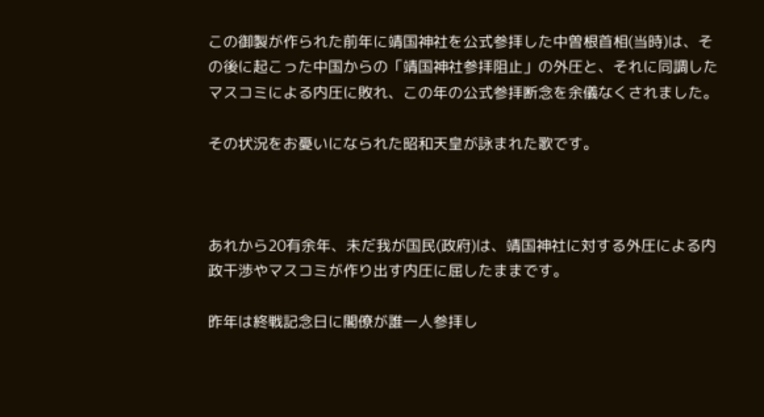この御製が作られた前年に靖国神社を公式参拝した中曽根首相(当時)は、その後に起こった中国からの「靖国神社参拝阻止」の外圧と、それに同調したマスコミによる内圧に敗れ、この年の公式参拝断念を余儀なくされました。

その状況をお憂いになられた昭和天皇が詠まれた歌です。



あれから20有余年、未だ我が国民(政府)は、靖国神社に対する外圧による内政干渉やマスコミが作り出す内圧に屈したままです。

昨年は終戦記念日に閣僚が誰一人参拝し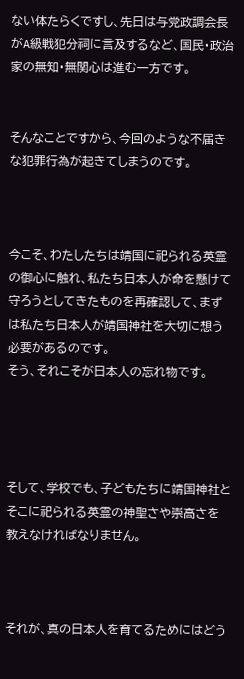ない体たらくですし、先日は与党政調会長がA級戦犯分祠に言及するなど、国民・政治家の無知・無関心は進む一方です。


そんなことですから、今回のような不届きな犯罪行為が起きてしまうのです。



今こそ、わたしたちは靖国に祀られる英霊の御心に触れ、私たち日本人が命を懸けて守ろうとしてきたものを再確認して、まずは私たち日本人が靖国神社を大切に想う必要があるのです。
そう、それこそが日本人の忘れ物です。




そして、学校でも、子どもたちに靖国神社とそこに祀られる英霊の神聖さや崇高さを教えなければなりません。



それが、真の日本人を育てるためにはどう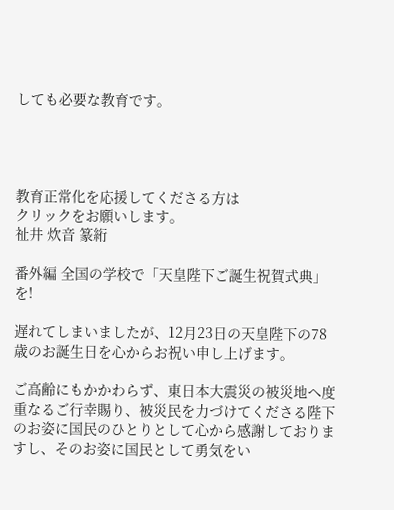しても必要な教育です。




教育正常化を応援してくださる方は
クリックをお願いします。
祉井 炊音 篆絎

番外編 全国の学校で「天皇陛下ご誕生祝賀式典」を!

遅れてしまいましたが、12月23日の天皇陛下の78歳のお誕生日を心からお祝い申し上げます。

ご高齢にもかかわらず、東日本大震災の被災地へ度重なるご行幸賜り、被災民を力づけてくださる陛下のお姿に国民のひとりとして心から感謝しておりますし、そのお姿に国民として勇気をい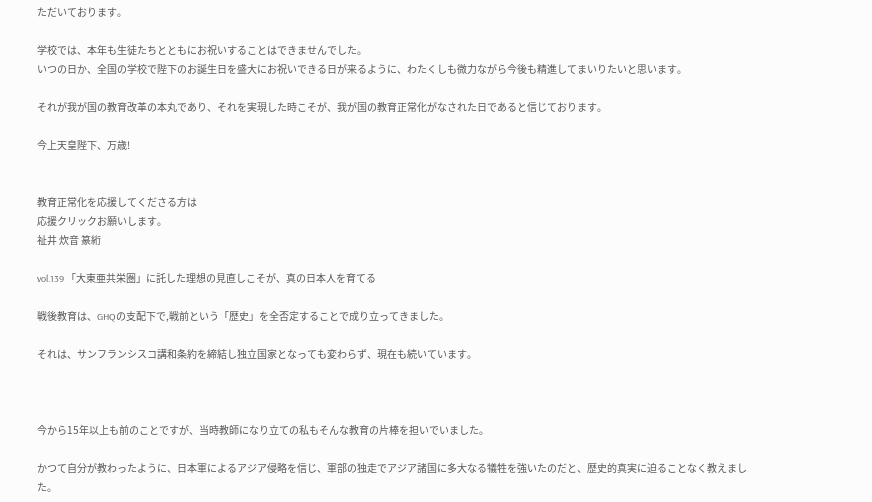ただいております。

学校では、本年も生徒たちとともにお祝いすることはできませんでした。
いつの日か、全国の学校で陛下のお誕生日を盛大にお祝いできる日が来るように、わたくしも微力ながら今後も精進してまいりたいと思います。

それが我が国の教育改革の本丸であり、それを実現した時こそが、我が国の教育正常化がなされた日であると信じております。

今上天皇陛下、万歳!


教育正常化を応援してくださる方は
応援クリックお願いします。
祉井 炊音 篆絎

vol.139 「大東亜共栄圏」に託した理想の見直しこそが、真の日本人を育てる

戦後教育は、GHQの支配下で,戦前という「歴史」を全否定することで成り立ってきました。

それは、サンフランシスコ講和条約を締結し独立国家となっても変わらず、現在も続いています。



今から15年以上も前のことですが、当時教師になり立ての私もそんな教育の片棒を担いでいました。

かつて自分が教わったように、日本軍によるアジア侵略を信じ、軍部の独走でアジア諸国に多大なる犠牲を強いたのだと、歴史的真実に迫ることなく教えました。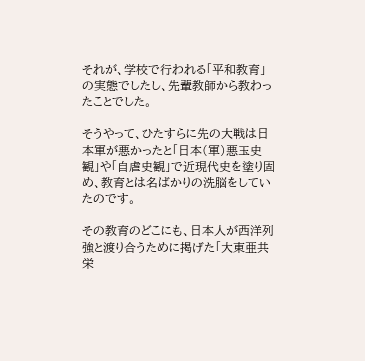それが、学校で行われる「平和教育」の実態でしたし、先輩教師から教わったことでした。

そうやって、ひたすらに先の大戦は日本軍が悪かったと「日本(軍)悪玉史観」や「自虐史観」で近現代史を塗り固め、教育とは名ばかりの洗脳をしていたのです。

その教育のどこにも、日本人が西洋列強と渡り合うために掲げた「大東亜共栄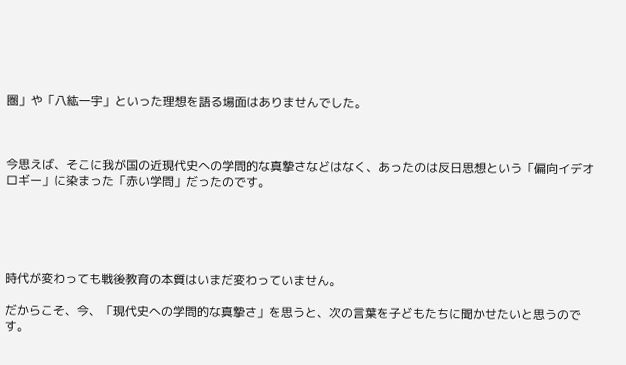圏」や「八紘一宇」といった理想を語る場面はありませんでした。



今思えば、そこに我が国の近現代史への学問的な真摯さなどはなく、あったのは反日思想という「偏向イデオロギー」に染まった「赤い学問」だったのです。





時代が変わっても戦後教育の本質はいまだ変わっていません。

だからこそ、今、「現代史への学問的な真摯さ」を思うと、次の言葉を子どもたちに聞かせたいと思うのです。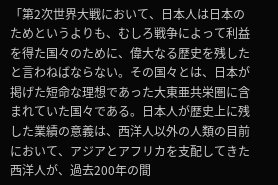「第2次世界大戦において、日本人は日本のためというよりも、むしろ戦争によって利益を得た国々のために、偉大なる歴史を残したと言わねばならない。その国々とは、日本が掲げた短命な理想であった大東亜共栄圏に含まれていた国々である。日本人が歴史上に残した業績の意義は、西洋人以外の人類の目前において、アジアとアフリカを支配してきた西洋人が、過去200年の間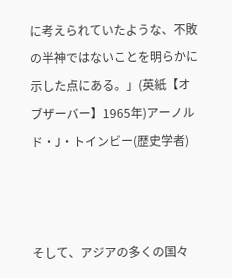に考えられていたような、不敗の半神ではないことを明らかに示した点にある。」(英紙【オブザーバー】1965年)アーノルド・J・トインビー(歴史学者)



そして、アジアの多くの国々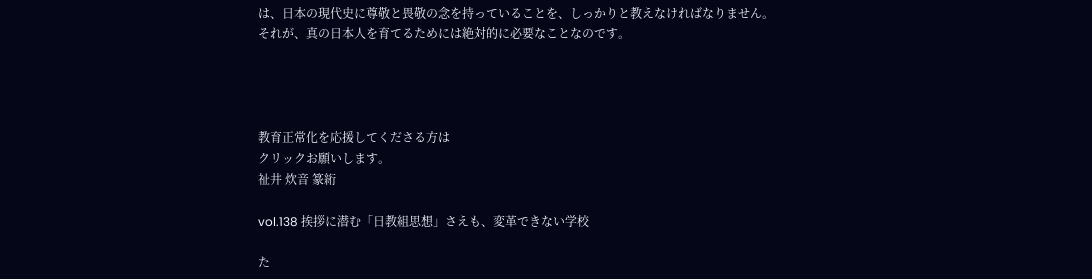は、日本の現代史に尊敬と畏敬の念を持っていることを、しっかりと教えなければなりません。
それが、真の日本人を育てるためには絶対的に必要なことなのです。




教育正常化を応援してくださる方は
クリックお願いします。
祉井 炊音 篆絎

vol.138 挨拶に潜む「日教組思想」さえも、変革できない学校

た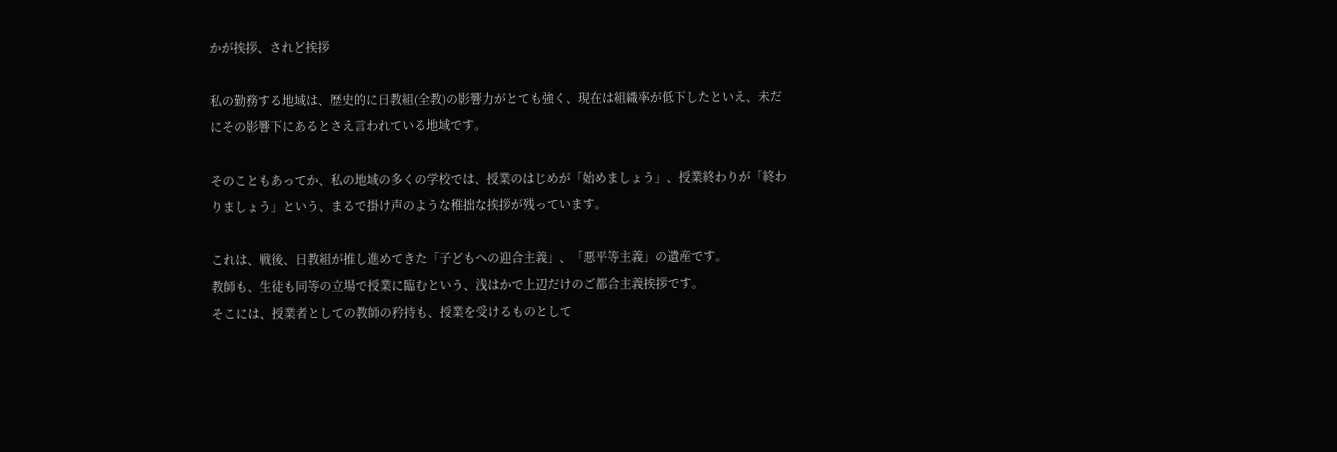かが挨拶、されど挨拶

私の勤務する地域は、歴史的に日教組(全教)の影響力がとても強く、現在は組織率が低下したといえ、未だにその影響下にあるとさえ言われている地域です。

そのこともあってか、私の地域の多くの学校では、授業のはじめが「始めましょう」、授業終わりが「終わりましょう」という、まるで掛け声のような稚拙な挨拶が残っています。

これは、戦後、日教組が推し進めてきた「子どもへの迎合主義」、「悪平等主義」の遺産です。
教師も、生徒も同等の立場で授業に臨むという、浅はかで上辺だけのご都合主義挨拶です。
そこには、授業者としての教師の矜持も、授業を受けるものとして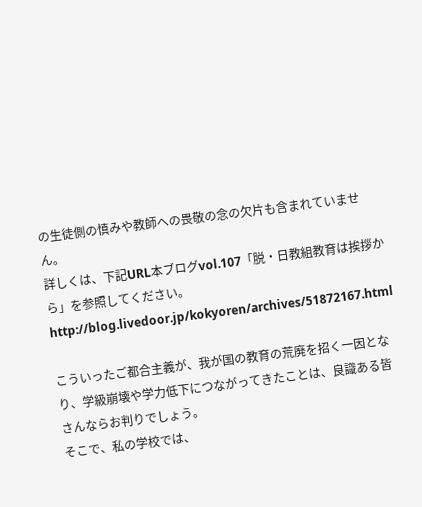の生徒側の慎みや教師への畏敬の念の欠片も含まれていません。
詳しくは、下記URL本ブログvol.107「脱・日教組教育は挨拶から」を参照してください。
http://blog.livedoor.jp/kokyoren/archives/51872167.html

こういったご都合主義が、我が国の教育の荒廃を招く一因となり、学級崩壊や学力低下につながってきたことは、良識ある皆さんならお判りでしょう。
そこで、私の学校では、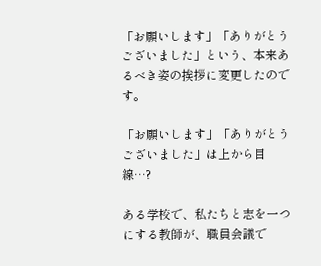「お願いします」「ありがとうございました」という、本来あるべき姿の挨拶に変更したのです。

「お願いします」「ありがとうございました」は上から目線…?

ある学校で、私たちと志を一つにする教師が、職員会議で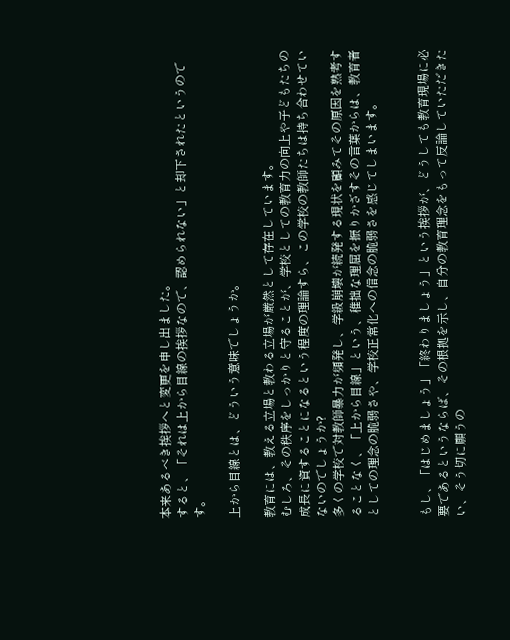本来あるべき挨拶へと変更を申し出ました。
すると、「それは上から目線の挨拶なので、認められない」と却下されたというのです。

上から目線とは、どういう意味でしょうか。

教育には、教える立場と教わる立場が厳然として存在しています。
むしろ、その秩序をしっかりと守ることが、学校としての教育力の向上や子どもたちの成長に資することになるという程度の理論すら、この学校の教師たちは持ち合わせていないのでしょうか?
多くの学校で対教師暴力が頻発し、学級崩壊が続発する現状を顧みてその原因を熟考することなく、「上から目線」という、稚拙な理屈を振りかざすその言葉からは、教育者としての理念の脆弱さや、学校正常化への信念の脆弱さを感じてしまいます。


もし、「はじめましょう」「終わりましょう」という挨拶が、どうしても教育現場に必要であるというならば、その根拠を示し、自分の教育理念をもって反論していただきたい、そう切に願うの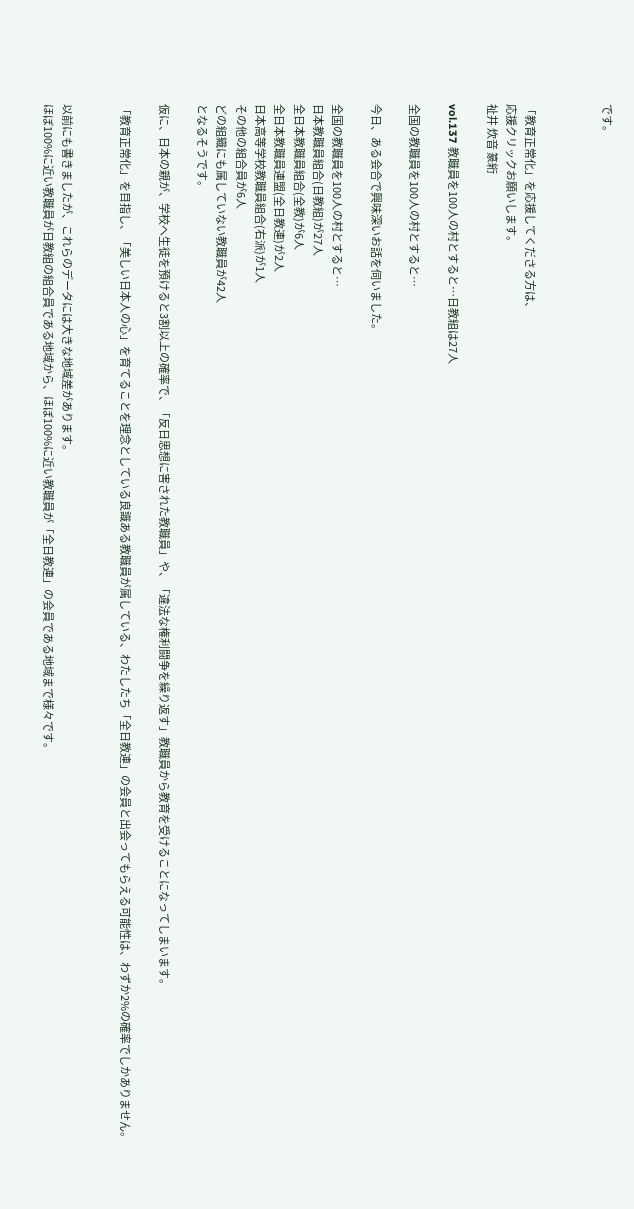です。



「教育正常化」を応援してくださる方は、
応援クリックお願いします。
祉井 炊音 篆絎

vol.137 教職員を100人の村とすると…日教組は27人

全国の教職員を100人の村とすると…

今日、ある会合で興味深いお話を伺いました。

全国の教職員を100人の村とすると…
日本教職員組合(日教組)が27人
全日本教職員組合(全教)が6人
全日本教職員連盟(全日教連)が2人
日本高等学校教職員組合(右派)が1人
その他の組合員が6人
どの組織にも属していない教職員が42人
となるそうです。

仮に、日本の親が、学校へ生徒を預けると3割以上の確率で、「反日思想に害された教職員」や、「違法な権利闘争を繰り返す」教職員から教育を受けることになってしまいます。

「教育正常化」を目指し、「美しい日本人の心」を育てることを理念としている良識ある教職員が属している、わたしたち「全日教連」の会員と出会ってもらえる可能性は、わずか2%の確率でしかありません。


以前にも書きましたが、これらのデータには大きな地域差があります。
ほぼ100%に近い教職員が日教組の組合員である地域から、ほぼ100%に近い教職員が「全日教連」の会員である地域まで様々です。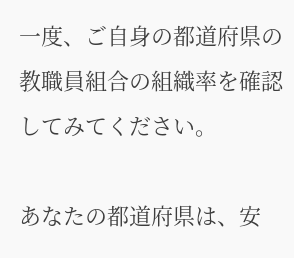一度、ご自身の都道府県の教職員組合の組織率を確認してみてください。

あなたの都道府県は、安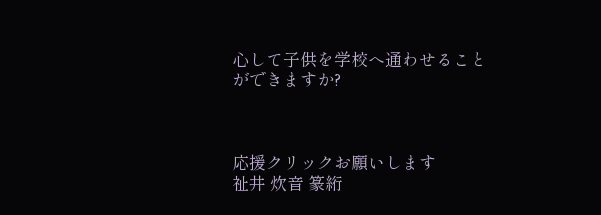心して子供を学校へ通わせることができますか?



応援クリックお願いします
祉井 炊音 篆絎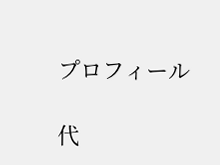プロフィール

代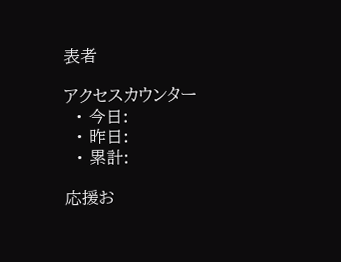表者

アクセスカウンター
  • 今日:
  • 昨日:
  • 累計:

応援お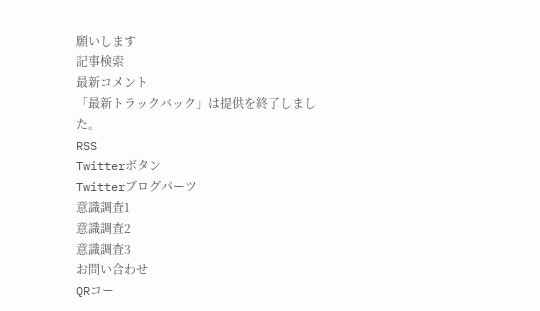願いします
記事検索
最新コメント
「最新トラックバック」は提供を終了しました。
RSS
Twitterボタン
Twitterブログパーツ
意識調査1
意識調査2
意識調査3
お問い合わせ
QRコー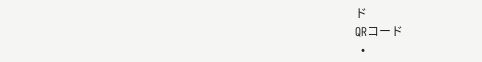ド
QRコード
  •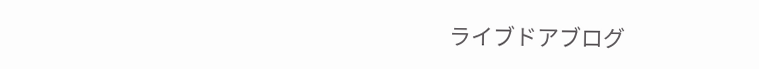ライブドアブログ